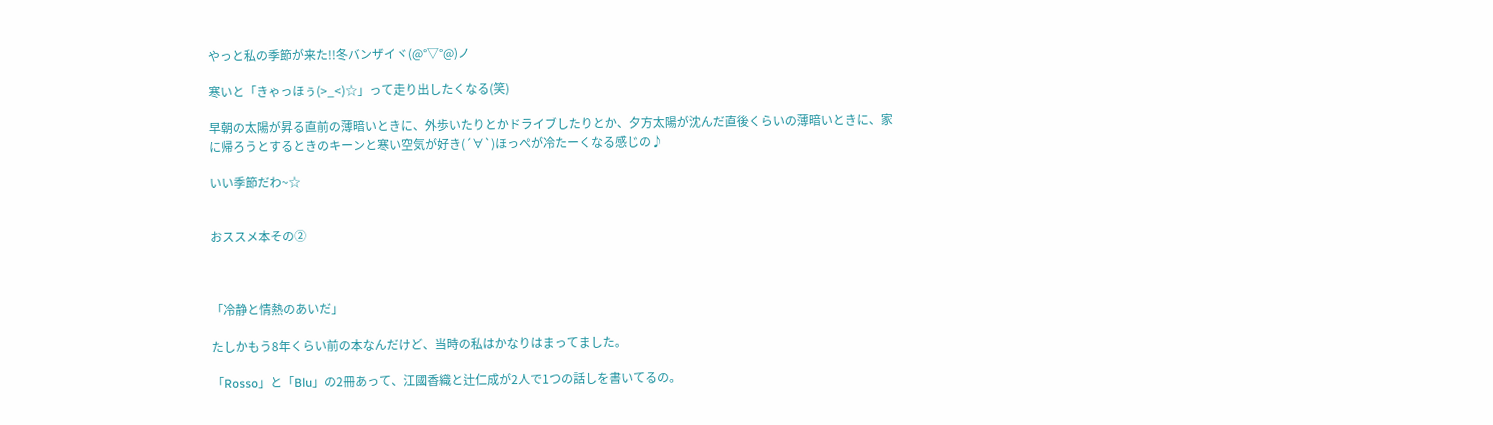やっと私の季節が来た!!冬バンザイヾ(@°▽°@)ノ

寒いと「きゃっほぅ(>_<)☆」って走り出したくなる(笑)

早朝の太陽が昇る直前の薄暗いときに、外歩いたりとかドライブしたりとか、夕方太陽が沈んだ直後くらいの薄暗いときに、家に帰ろうとするときのキーンと寒い空気が好き(´∀`)ほっぺが冷たーくなる感じの♪

いい季節だわ~☆


おススメ本その②



「冷静と情熱のあいだ」

たしかもう8年くらい前の本なんだけど、当時の私はかなりはまってました。

「Rosso」と「Blu」の2冊あって、江國香織と辻仁成が2人で1つの話しを書いてるの。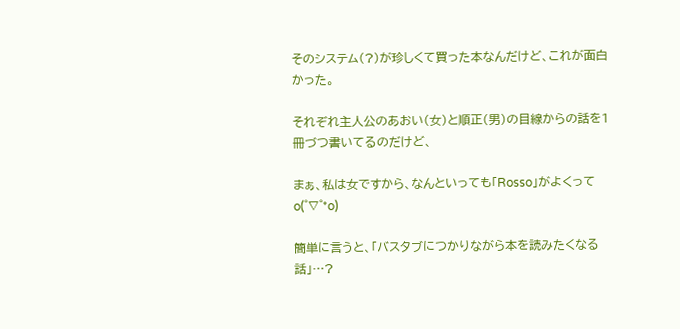そのシステム(?)が珍しくて買った本なんだけど、これが面白かった。

それぞれ主人公のあおい(女)と順正(男)の目線からの話を1冊づつ書いてるのだけど、

まぁ、私は女ですから、なんといっても「Rosso」がよくってo(゜∇゜*o)

簡単に言うと、「バスタブにつかりながら本を読みたくなる話」…?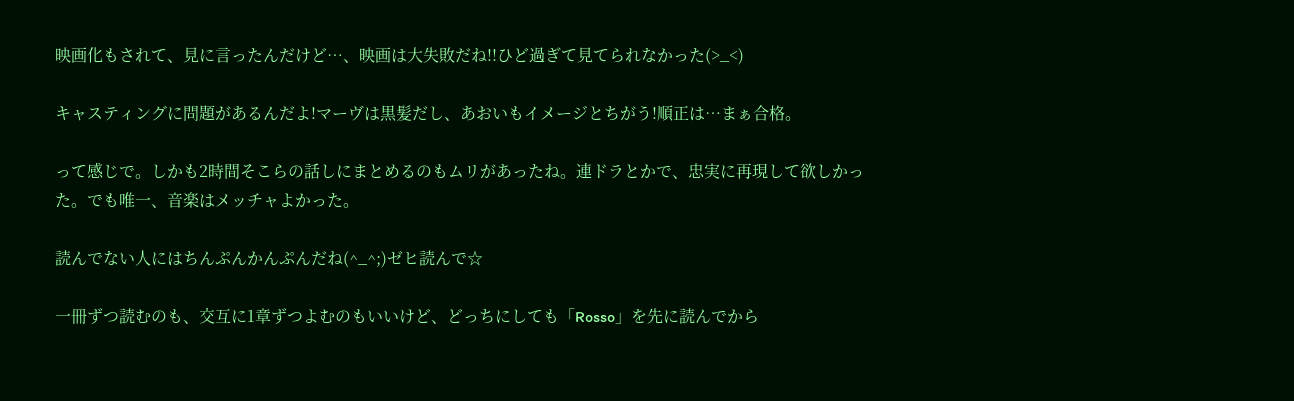映画化もされて、見に言ったんだけど…、映画は大失敗だね!!ひど過ぎて見てられなかった(>_<)

キャスティングに問題があるんだよ!マーヴは黒髪だし、あおいもイメージとちがう!順正は…まぁ合格。

って感じで。しかも2時間そこらの話しにまとめるのもムリがあったね。連ドラとかで、忠実に再現して欲しかった。でも唯一、音楽はメッチャよかった。

読んでない人にはちんぷんかんぷんだね(^_^;)ゼヒ読んで☆

一冊ずつ読むのも、交互に1章ずつよむのもいいけど、どっちにしても「Rosso」を先に読んでから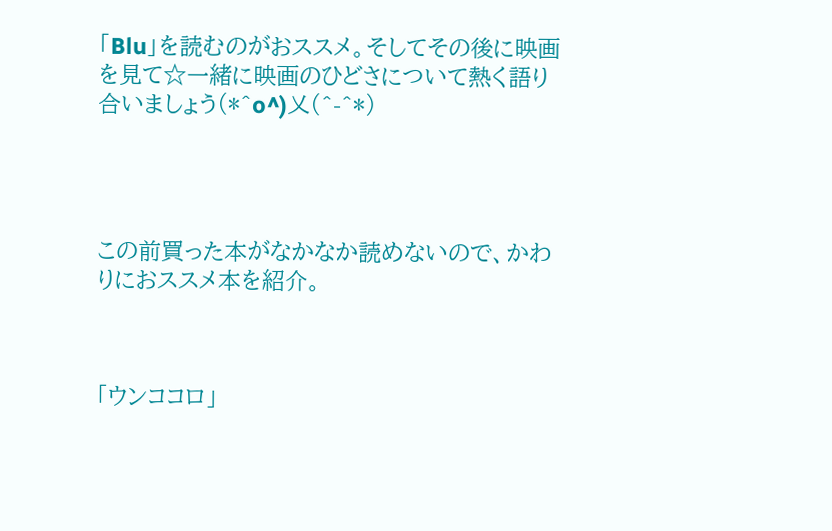「Blu」を読むのがおススメ。そしてその後に映画を見て☆一緒に映画のひどさについて熱く語り合いましょう(*^o^)乂(^-^*)




この前買った本がなかなか読めないので、かわりにおススメ本を紹介。



「ウンココロ」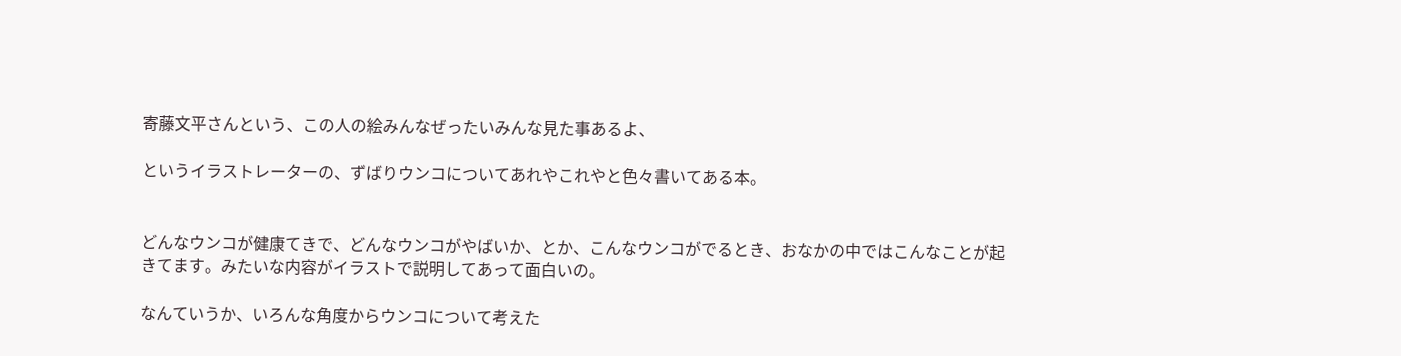寄藤文平さんという、この人の絵みんなぜったいみんな見た事あるよ、

というイラストレーターの、ずばりウンコについてあれやこれやと色々書いてある本。


どんなウンコが健康てきで、どんなウンコがやばいか、とか、こんなウンコがでるとき、おなかの中ではこんなことが起きてます。みたいな内容がイラストで説明してあって面白いの。

なんていうか、いろんな角度からウンコについて考えた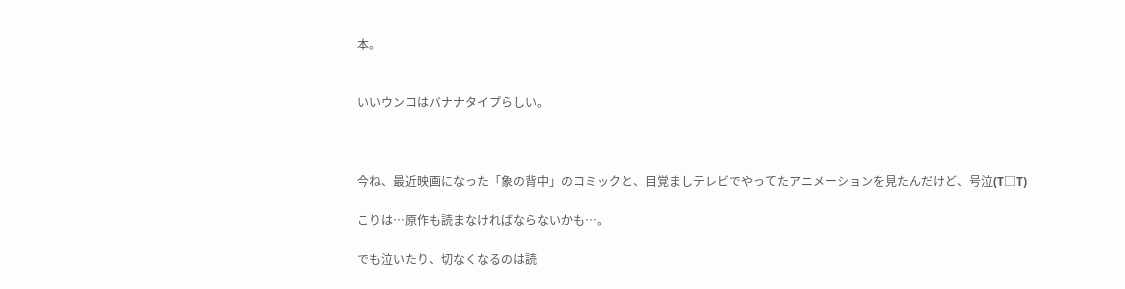本。


いいウンコはバナナタイプらしい。



今ね、最近映画になった「象の背中」のコミックと、目覚ましテレビでやってたアニメーションを見たんだけど、号泣(T□T)

こりは…原作も読まなければならないかも…。

でも泣いたり、切なくなるのは読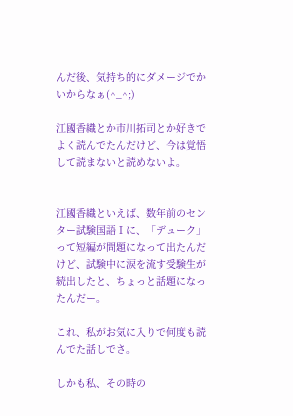んだ後、気持ち的にダメージでかいからなぁ(^_^;)

江國香織とか市川拓司とか好きでよく読んでたんだけど、今は覚悟して読まないと読めないよ。


江國香織といえば、数年前のセンター試験国語Ⅰに、「デューク」って短編が問題になって出たんだけど、試験中に涙を流す受験生が続出したと、ちょっと話題になったんだー。

これ、私がお気に入りで何度も読んでた話しでさ。

しかも私、その時の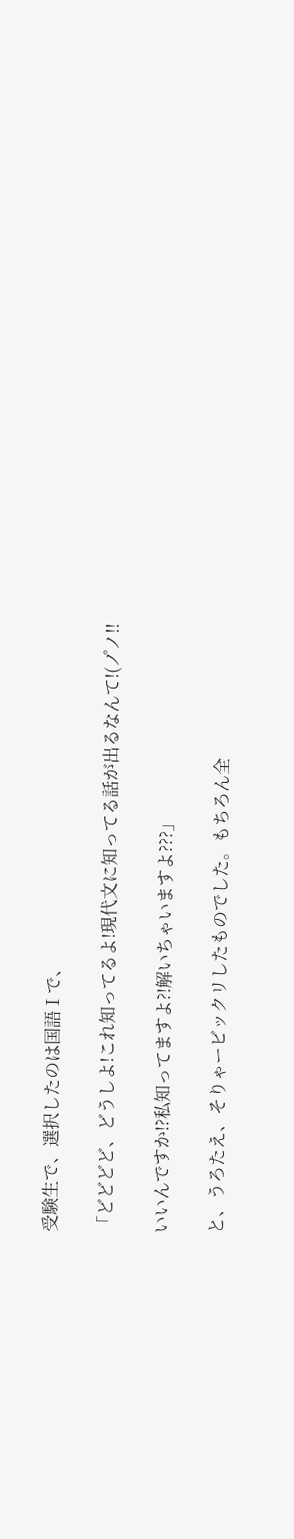受験生で、選択したのは国語Ⅰで、

「どどどど、どうしよ!これ知ってるよ!現代文に知ってる話が出るなんて!(ノ゚ノ!!

いいんですか!?私知ってますよ?!解いちゃいますよ???」

と、うろたえ、そりゃービックリしたものでした。もちろん全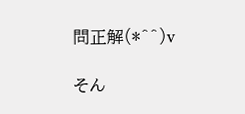問正解(*^^)v

そん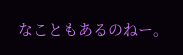なこともあるのねー。